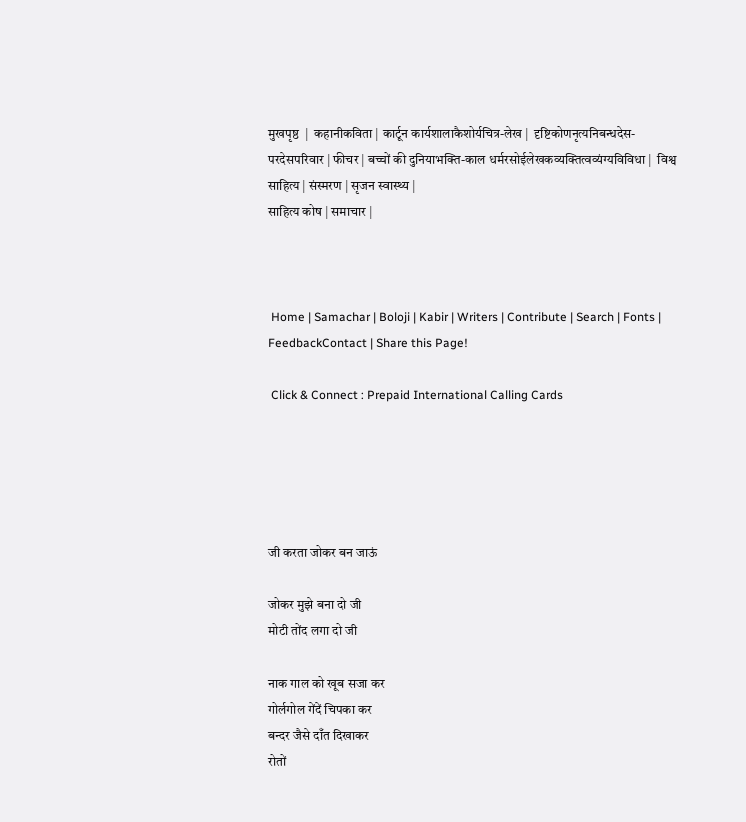मुखपृष्ठ  |  कहानीकविता | कार्टून कार्यशालाकैशोर्यचित्र-लेख |  दृष्टिकोणनृत्यनिबन्धदेस-परदेसपरिवार | फीचर | बच्चों की दुनियाभक्ति-काल धर्मरसोईलेखकव्यक्तित्वव्यंग्यविविधा |  विश्व साहित्य | संस्मरण | सृजन स्वास्थ्य |
साहित्य कोष | समाचार |



 Home | Samachar | Boloji | Kabir | Writers | Contribute | Search | Fonts | FeedbackContact | Share this Page!

 Click & Connect : Prepaid International Calling Cards





जी करता जोकर बन जाऊं

जोकर मुझे बना दो जी
मोटी तोंद लगा दो जी

नाक गाल को खूब सजा कर
गोर्लगोल गेंदें चिपका कर
बन्दर जैसे दाँत दिखाकर
रोतों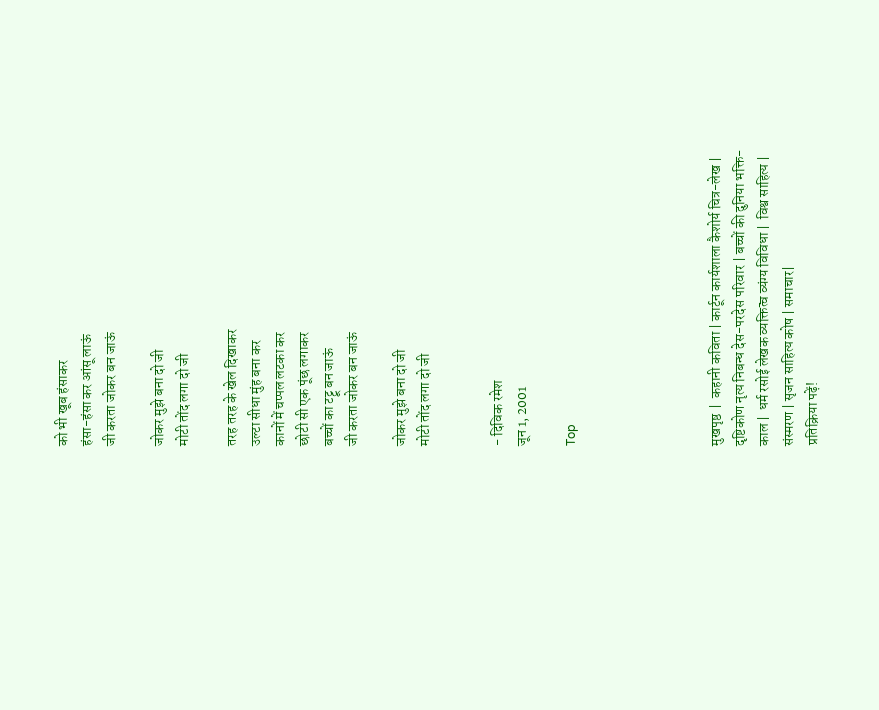को भी खूब हंसाकर
हंसा-हंसा कर आंसू लाऊं
जी करता जोकर बन जाऊं

जोकर मुझे बना दो जी
मोटी तोंद लगा दो जी

तरह तरह के खेल दिखाकर
उल्टा सीधा मुंह बना कर
कानों में चप्पल लटका कर
छोटी सी एक पूंछ लगाकर
बच्चों का टट्टू बन जाऊं
जी करता जोकर बन जाऊं

जोकर मुझे बना दो जी
मोटी तोंद लगा दो जी


- दिविक रमेश
जून 1, 2001

Top





मुखपृष्ठ  |  कहानी कविता | कार्टून कार्यशाला कैशोर्य चित्र-लेख |  दृष्टिकोण नृत्य निबन्ध देस-परदेस परिवार | बच्चों की दुनिया भक्ति-काल |  धर्म रसोई लेखक व्यक्तित्व व्यंग्य विविधा |  विश्व साहित्य | संस्मरण | सृजन साहित्य कोष | समाचार|
प्रतिक्रिया पढ़ें!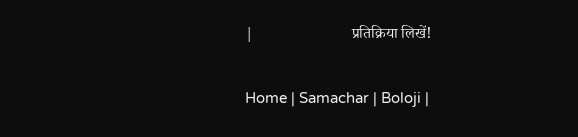|                         प्रतिक्रिया लिखें!

Home | Samachar | Boloji |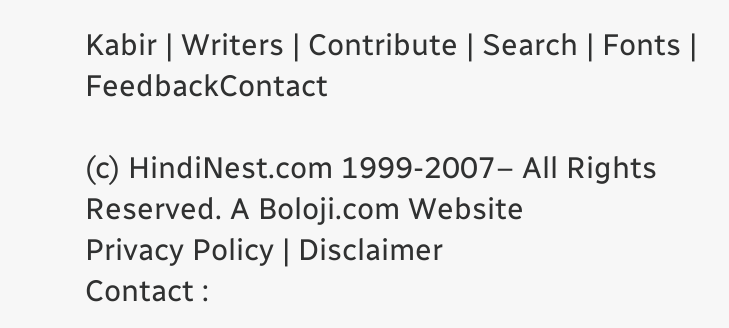Kabir | Writers | Contribute | Search | Fonts | FeedbackContact

(c) HindiNest.com 1999-2007– All Rights Reserved. A Boloji.com Website
Privacy Policy | Disclaimer
Contact :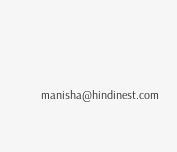manisha@hindinest.com